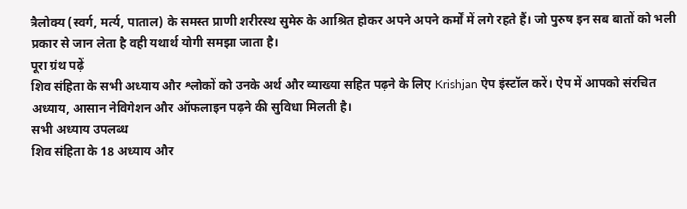त्रैलोक्य (स्वर्ग, मर्त्य, पाताल) के समस्त प्राणी शरीरस्थ सुमेरु के आश्रित होकर अपने अपने कर्मों में लगे रहते हैं। जो पुरुष इन सब बातों को भली प्रकार से जान लेता है वही यथार्थ योगी समझा जाता है।
पूरा ग्रंथ पढ़ें
शिव संहिता के सभी अध्याय और श्लोकों को उनके अर्थ और व्याख्या सहित पढ़ने के लिए Krishjan ऐप इंस्टॉल करें। ऐप में आपको संरचित अध्याय, आसान नेविगेशन और ऑफलाइन पढ़ने की सुविधा मिलती है।
सभी अध्याय उपलब्ध
शिव संहिता के 18 अध्याय और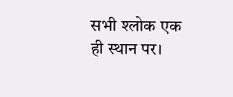सभी श्लोक एक ही स्थान पर।